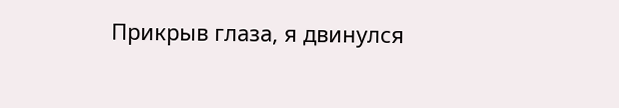Прикрыв глаза, я двинулся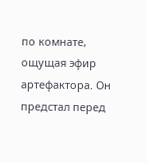по комнате, ощущая эфир артефактора. Он предстал перед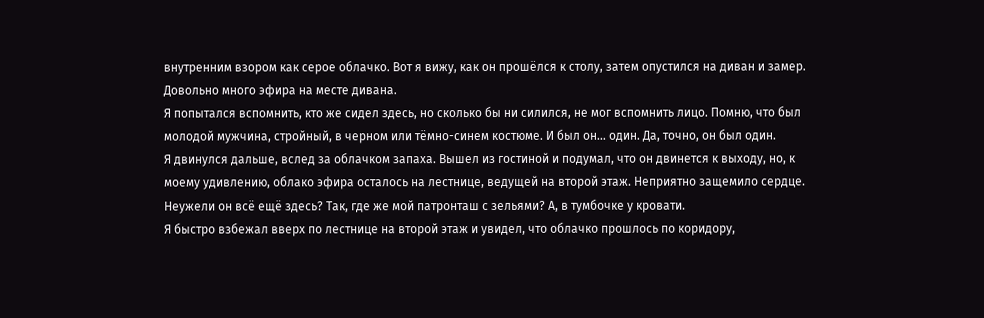внутренним взором как серое облачко. Вот я вижу, как он прошёлся к столу, затем опустился на диван и замер. Довольно много эфира на месте дивана.
Я попытался вспомнить, кто же сидел здесь, но сколько бы ни силился, не мог вспомнить лицо. Помню, что был молодой мужчина, стройный, в черном или тёмно-синем костюме. И был он… один. Да, точно, он был один.
Я двинулся дальше, вслед за облачком запаха. Вышел из гостиной и подумал, что он двинется к выходу, но, к моему удивлению, облако эфира осталось на лестнице, ведущей на второй этаж. Неприятно защемило сердце. Неужели он всё ещё здесь? Так, где же мой патронташ с зельями? А, в тумбочке у кровати.
Я быстро взбежал вверх по лестнице на второй этаж и увидел, что облачко прошлось по коридору,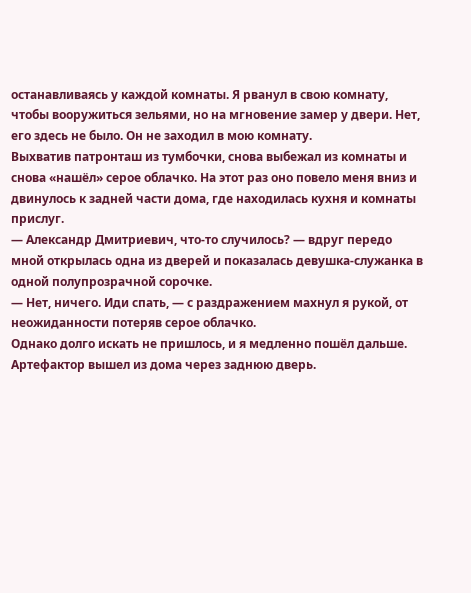останавливаясь у каждой комнаты. Я рванул в свою комнату, чтобы вооружиться зельями, но на мгновение замер у двери. Нет, его здесь не было. Он не заходил в мою комнату.
Выхватив патронташ из тумбочки, снова выбежал из комнаты и снова «нашёл» серое облачко. На этот раз оно повело меня вниз и двинулось к задней части дома, где находилась кухня и комнаты прислуг.
— Александр Дмитриевич, что-то случилось? — вдруг передо мной открылась одна из дверей и показалась девушка-служанка в одной полупрозрачной сорочке.
— Нет, ничего. Иди спать, — с раздражением махнул я рукой, от неожиданности потеряв серое облачко.
Однако долго искать не пришлось, и я медленно пошёл дальше. Артефактор вышел из дома через заднюю дверь.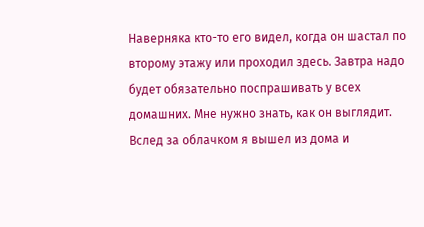Наверняка кто-то его видел, когда он шастал по второму этажу или проходил здесь. Завтра надо будет обязательно поспрашивать у всех домашних. Мне нужно знать, как он выглядит.
Вслед за облачком я вышел из дома и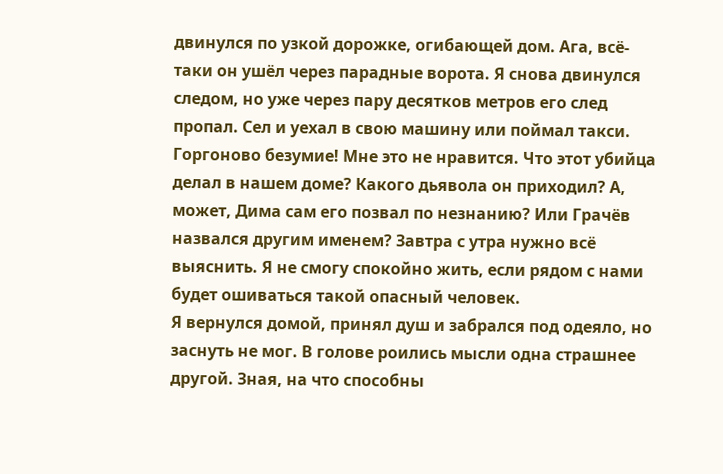двинулся по узкой дорожке, огибающей дом. Ага, всё-таки он ушёл через парадные ворота. Я снова двинулся следом, но уже через пару десятков метров его след пропал. Сел и уехал в свою машину или поймал такси. Горгоново безумие! Мне это не нравится. Что этот убийца делал в нашем доме? Какого дьявола он приходил? А, может, Дима сам его позвал по незнанию? Или Грачёв назвался другим именем? Завтра с утра нужно всё выяснить. Я не смогу спокойно жить, если рядом с нами будет ошиваться такой опасный человек.
Я вернулся домой, принял душ и забрался под одеяло, но заснуть не мог. В голове роились мысли одна страшнее другой. Зная, на что способны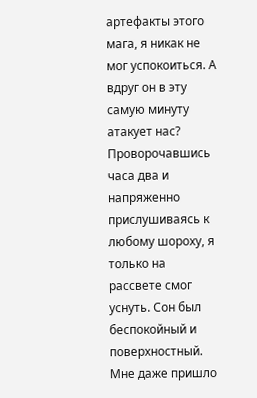артефакты этого мага, я никак не мог успокоиться. А вдруг он в эту самую минуту атакует нас?
Проворочавшись часа два и напряженно прислушиваясь к любому шороху, я только на рассвете смог уснуть. Сон был беспокойный и поверхностный. Мне даже пришло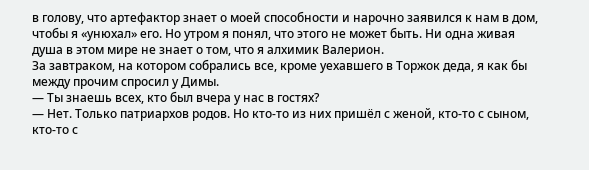в голову, что артефактор знает о моей способности и нарочно заявился к нам в дом, чтобы я «унюхал» его. Но утром я понял, что этого не может быть. Ни одна живая душа в этом мире не знает о том, что я алхимик Валерион.
За завтраком, на котором собрались все, кроме уехавшего в Торжок деда, я как бы между прочим спросил у Димы.
— Ты знаешь всех, кто был вчера у нас в гостях?
— Нет. Только патриархов родов. Но кто-то из них пришёл с женой, кто-то с сыном, кто-то с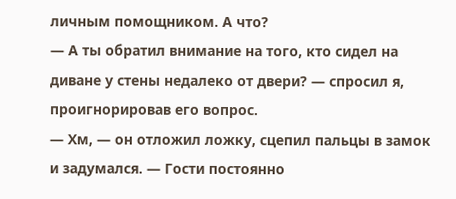личным помощником. А что?
— А ты обратил внимание на того, кто сидел на диване у стены недалеко от двери? — спросил я, проигнорировав его вопрос.
— Хм, — он отложил ложку, сцепил пальцы в замок и задумался. — Гости постоянно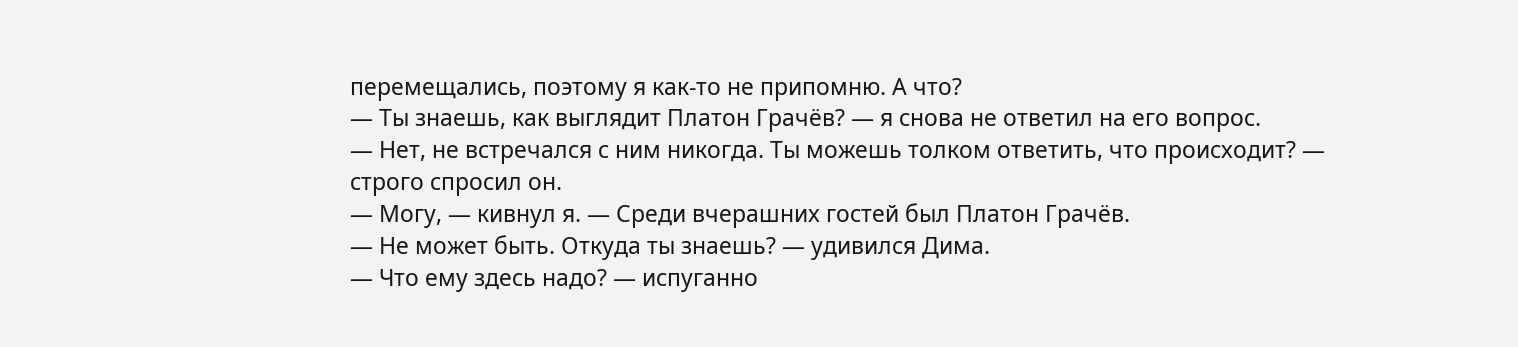перемещались, поэтому я как-то не припомню. А что?
— Ты знаешь, как выглядит Платон Грачёв? — я снова не ответил на его вопрос.
— Нет, не встречался с ним никогда. Ты можешь толком ответить, что происходит? — строго спросил он.
— Могу, — кивнул я. — Среди вчерашних гостей был Платон Грачёв.
— Не может быть. Откуда ты знаешь? — удивился Дима.
— Что ему здесь надо? — испуганно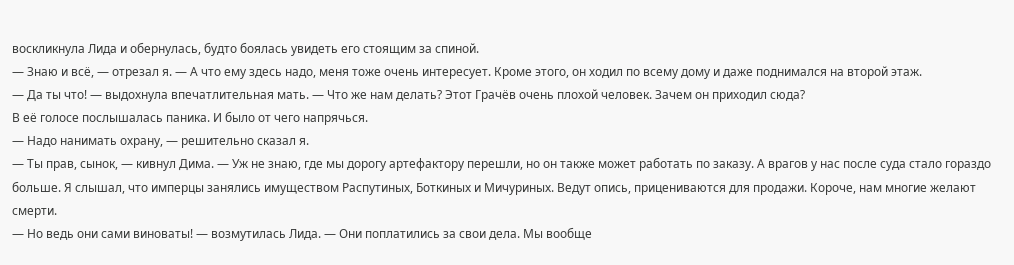воскликнула Лида и обернулась, будто боялась увидеть его стоящим за спиной.
— Знаю и всё, — отрезал я. — А что ему здесь надо, меня тоже очень интересует. Кроме этого, он ходил по всему дому и даже поднимался на второй этаж.
— Да ты что! — выдохнула впечатлительная мать. — Что же нам делать? Этот Грачёв очень плохой человек. Зачем он приходил сюда?
В её голосе послышалась паника. И было от чего напрячься.
— Надо нанимать охрану, — решительно сказал я.
— Ты прав, сынок, — кивнул Дима. — Уж не знаю, где мы дорогу артефактору перешли, но он также может работать по заказу. А врагов у нас после суда стало гораздо больше. Я слышал, что имперцы занялись имуществом Распутиных, Боткиных и Мичуриных. Ведут опись, прицениваются для продажи. Короче, нам многие желают смерти.
— Но ведь они сами виноваты! — возмутилась Лида. — Они поплатились за свои дела. Мы вообще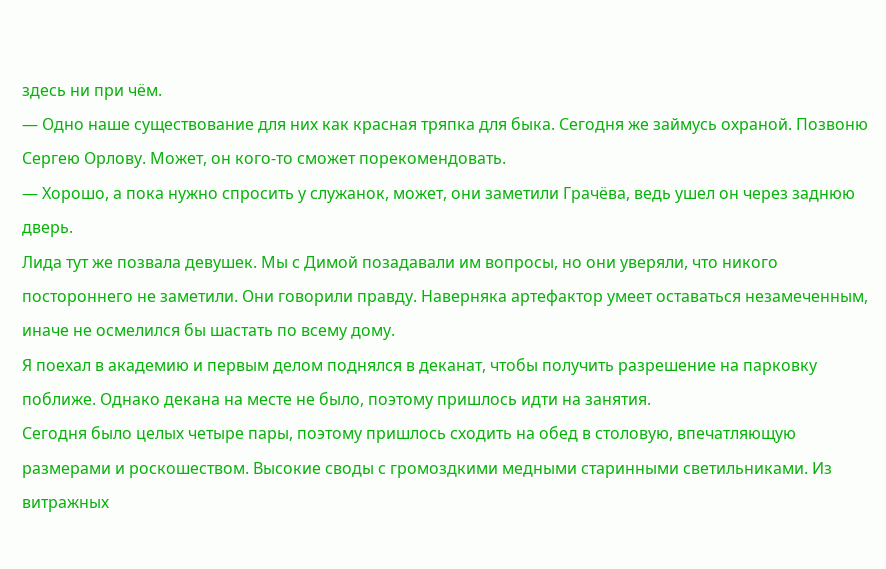здесь ни при чём.
— Одно наше существование для них как красная тряпка для быка. Сегодня же займусь охраной. Позвоню Сергею Орлову. Может, он кого-то сможет порекомендовать.
— Хорошо, а пока нужно спросить у служанок, может, они заметили Грачёва, ведь ушел он через заднюю дверь.
Лида тут же позвала девушек. Мы с Димой позадавали им вопросы, но они уверяли, что никого постороннего не заметили. Они говорили правду. Наверняка артефактор умеет оставаться незамеченным, иначе не осмелился бы шастать по всему дому.
Я поехал в академию и первым делом поднялся в деканат, чтобы получить разрешение на парковку поближе. Однако декана на месте не было, поэтому пришлось идти на занятия.
Сегодня было целых четыре пары, поэтому пришлось сходить на обед в столовую, впечатляющую размерами и роскошеством. Высокие своды с громоздкими медными старинными светильниками. Из витражных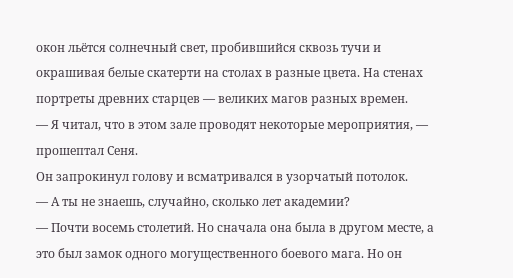окон льётся солнечный свет, пробившийся сквозь тучи и окрашивая белые скатерти на столах в разные цвета. На стенах портреты древних старцев — великих магов разных времен.
— Я читал, что в этом зале проводят некоторые мероприятия, — прошептал Сеня.
Он запрокинул голову и всматривался в узорчатый потолок.
— А ты не знаешь, случайно, сколько лет академии?
— Почти восемь столетий. Но сначала она была в другом месте, а это был замок одного могущественного боевого мага. Но он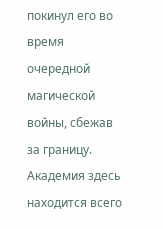покинул его во время очередной магической войны, сбежав за границу. Академия здесь находится всего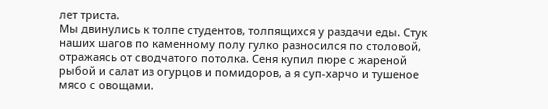лет триста.
Мы двинулись к толпе студентов, толпящихся у раздачи еды. Стук наших шагов по каменному полу гулко разносился по столовой, отражаясь от сводчатого потолка. Сеня купил пюре с жареной рыбой и салат из огурцов и помидоров, а я суп-харчо и тушеное мясо с овощами.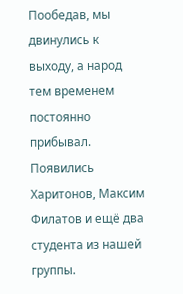Пообедав, мы двинулись к выходу, а народ тем временем постоянно прибывал. Появились Харитонов, Максим Филатов и ещё два студента из нашей группы.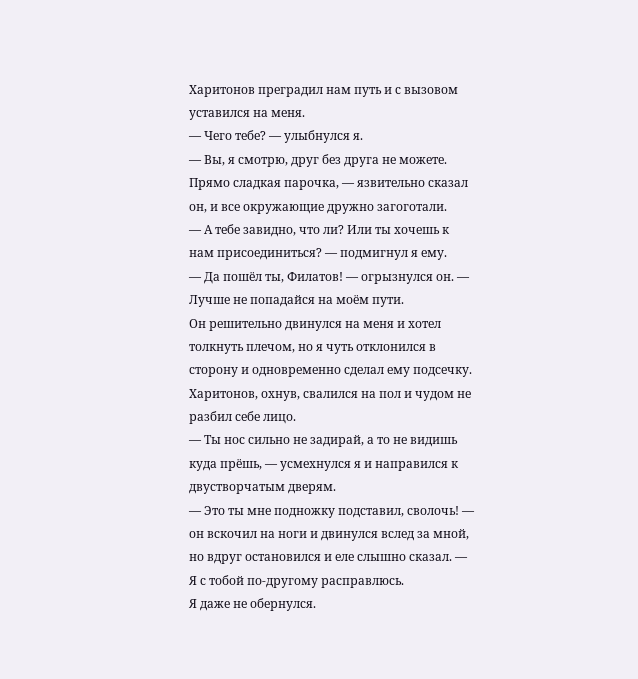Харитонов преградил нам путь и с вызовом уставился на меня.
— Чего тебе? — улыбнулся я.
— Вы, я смотрю, друг без друга не можете. Прямо сладкая парочка, — язвительно сказал он, и все окружающие дружно загоготали.
— А тебе завидно, что ли? Или ты хочешь к нам присоединиться? — подмигнул я ему.
— Да пошёл ты, Филатов! — огрызнулся он. — Лучше не попадайся на моём пути.
Он решительно двинулся на меня и хотел толкнуть плечом, но я чуть отклонился в сторону и одновременно сделал ему подсечку. Харитонов, охнув, свалился на пол и чудом не разбил себе лицо.
— Ты нос сильно не задирай, а то не видишь куда прёшь, — усмехнулся я и направился к двустворчатым дверям.
— Это ты мне подножку подставил, сволочь! — он вскочил на ноги и двинулся вслед за мной, но вдруг остановился и еле слышно сказал. — Я с тобой по-другому расправлюсь.
Я даже не обернулся.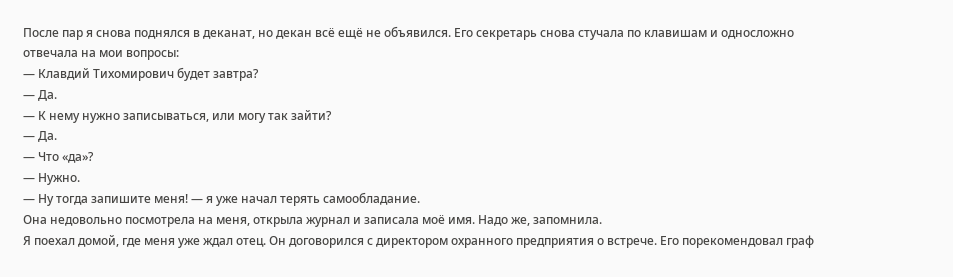После пар я снова поднялся в деканат, но декан всё ещё не объявился. Его секретарь снова стучала по клавишам и односложно отвечала на мои вопросы:
— Клавдий Тихомирович будет завтра?
— Да.
— К нему нужно записываться, или могу так зайти?
— Да.
— Что «да»?
— Нужно.
— Ну тогда запишите меня! — я уже начал терять самообладание.
Она недовольно посмотрела на меня, открыла журнал и записала моё имя. Надо же, запомнила.
Я поехал домой, где меня уже ждал отец. Он договорился с директором охранного предприятия о встрече. Его порекомендовал граф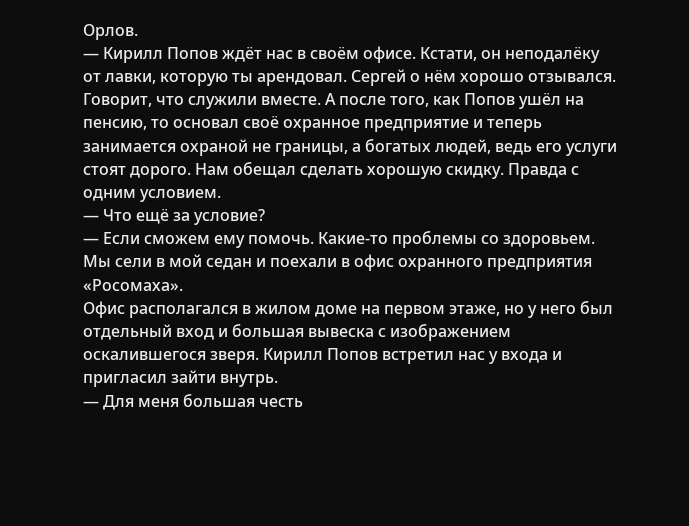Орлов.
— Кирилл Попов ждёт нас в своём офисе. Кстати, он неподалёку от лавки, которую ты арендовал. Сергей о нём хорошо отзывался. Говорит, что служили вместе. А после того, как Попов ушёл на пенсию, то основал своё охранное предприятие и теперь занимается охраной не границы, а богатых людей, ведь его услуги стоят дорого. Нам обещал сделать хорошую скидку. Правда с одним условием.
— Что ещё за условие?
— Если сможем ему помочь. Какие-то проблемы со здоровьем.
Мы сели в мой седан и поехали в офис охранного предприятия «Росомаха».
Офис располагался в жилом доме на первом этаже, но у него был отдельный вход и большая вывеска с изображением оскалившегося зверя. Кирилл Попов встретил нас у входа и пригласил зайти внутрь.
— Для меня большая честь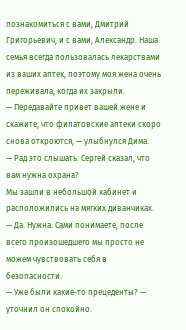познакомиться с вами, Дмитрий Григорьевич, и с вами, Александр. Наша семья всегда пользовалась лекарствами из ваших аптек, поэтому моя жена очень переживала, когда их закрыли.
— Передавайте привет вашей жене и скажите, что филатовские аптеки скоро снова откроются, — улыбнулся Дима.
— Рад это слышать. Сергей сказал, что вам нужна охрана?
Мы зашли в небольшой кабинет и расположились на мягких диванчиках.
— Да. Нужна. Сами понимаете, после всего произошедшего мы просто не можем чувствовать себя в безопасности.
— Уже были какие-то прецеденты? — уточнил он спокойно.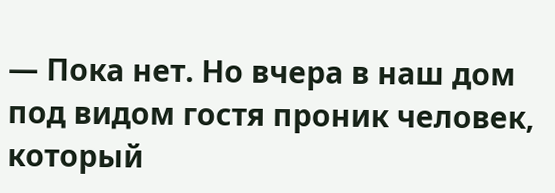— Пока нет. Но вчера в наш дом под видом гостя проник человек, который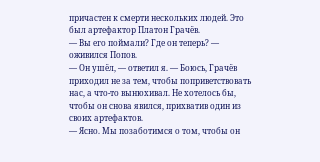причастен к смерти нескольких людей. Это был артефактор Платон Грачёв.
— Вы его поймали? Где он теперь? — оживился Попов.
— Он ушёл, — ответил я. — Боюсь, Грачёв приходил не за тем, чтобы поприветствовать нас, а что-то вынюхивал. Не хотелось бы, чтобы он снова явился, прихватив один из своих артефактов.
— Ясно. Мы позаботимся о том, чтобы он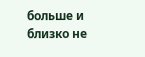больше и близко не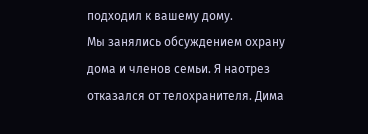подходил к вашему дому.
Мы занялись обсуждением охрану дома и членов семьи. Я наотрез отказался от телохранителя. Дима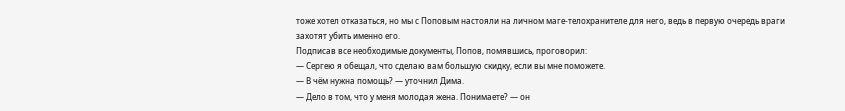тоже хотел отказаться, но мы с Поповым настояли на личном маге-телохранителе для него, ведь в первую очередь враги захотят убить именно его.
Подписав все необходимые документы, Попов, помявшись, проговорил:
— Сергею я обещал, что сделаю вам большую скидку, если вы мне поможете.
— В чём нужна помощь? — уточнил Дима.
— Дело в том, что у меня молодая жена. Понимаете? — он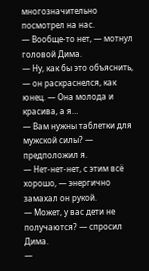многозначительно посмотрел на нас.
— Вообще-то нет, — мотнул головой Дима.
— Ну, как бы это объяснить, — он раскраснелся, как юнец. — Она молода и красива, а я…
— Вам нужны таблетки для мужской силы? — предположил я.
— Нет-нет-нет, с этим всё хорошо, — энергично замахал он рукой.
— Может, у вас дети не получаются? — спросил Дима.
—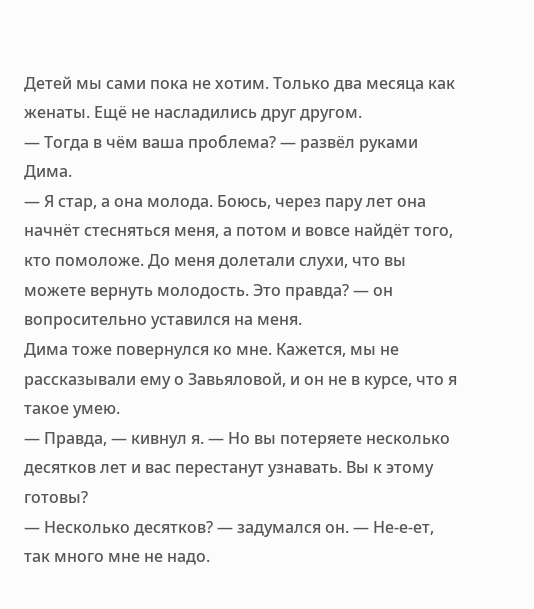Детей мы сами пока не хотим. Только два месяца как женаты. Ещё не насладились друг другом.
— Тогда в чём ваша проблема? — развёл руками Дима.
— Я стар, а она молода. Боюсь, через пару лет она начнёт стесняться меня, а потом и вовсе найдёт того, кто помоложе. До меня долетали слухи, что вы можете вернуть молодость. Это правда? — он вопросительно уставился на меня.
Дима тоже повернулся ко мне. Кажется, мы не рассказывали ему о Завьяловой, и он не в курсе, что я такое умею.
— Правда, — кивнул я. — Но вы потеряете несколько десятков лет и вас перестанут узнавать. Вы к этому готовы?
— Несколько десятков? — задумался он. — Не-е-ет, так много мне не надо.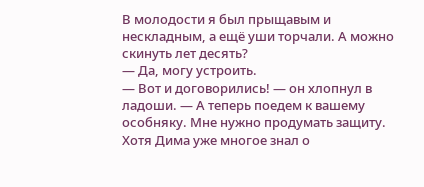В молодости я был прыщавым и нескладным, а ещё уши торчали. А можно скинуть лет десять?
— Да, могу устроить.
— Вот и договорились! — он хлопнул в ладоши. — А теперь поедем к вашему особняку. Мне нужно продумать защиту.
Хотя Дима уже многое знал о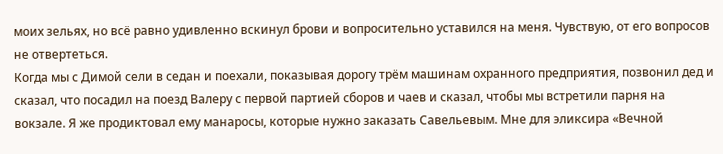моих зельях, но всё равно удивленно вскинул брови и вопросительно уставился на меня. Чувствую, от его вопросов не отвертеться.
Когда мы с Димой сели в седан и поехали, показывая дорогу трём машинам охранного предприятия, позвонил дед и сказал, что посадил на поезд Валеру с первой партией сборов и чаев и сказал, чтобы мы встретили парня на вокзале. Я же продиктовал ему манаросы, которые нужно заказать Савельевым. Мне для эликсира «Вечной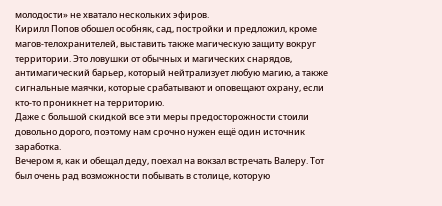молодости» не хватало нескольких эфиров.
Кирилл Попов обошел особняк, сад, постройки и предложил, кроме магов-телохранителей, выставить также магическую защиту вокруг территории. Это ловушки от обычных и магических снарядов, антимагический барьер, который нейтрализует любую магию, а также сигнальные маячки, которые срабатывают и оповещают охрану, если кто-то проникнет на территорию.
Даже с большой скидкой все эти меры предосторожности стоили довольно дорого, поэтому нам срочно нужен ещё один источник заработка.
Вечером я, как и обещал деду, поехал на вокзал встречать Валеру. Тот был очень рад возможности побывать в столице, которую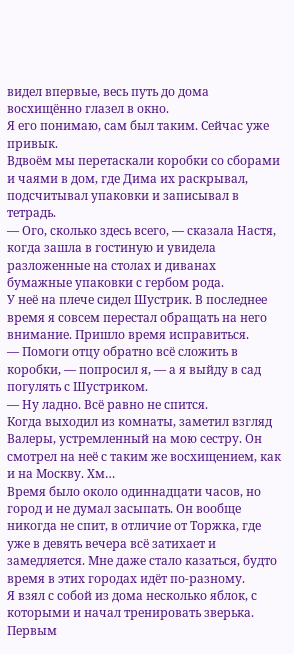видел впервые, весь путь до дома восхищённо глазел в окно.
Я его понимаю, сам был таким. Сейчас уже привык.
Вдвоём мы перетаскали коробки со сборами и чаями в дом, где Дима их раскрывал, подсчитывал упаковки и записывал в тетрадь.
— Ого, сколько здесь всего, — сказала Настя, когда зашла в гостиную и увидела разложенные на столах и диванах бумажные упаковки с гербом рода.
У неё на плече сидел Шустрик. В последнее время я совсем перестал обращать на него внимание. Пришло время исправиться.
— Помоги отцу обратно всё сложить в коробки, — попросил я, — а я выйду в сад погулять с Шустриком.
— Ну ладно. Всё равно не спится.
Когда выходил из комнаты, заметил взгляд Валеры, устремленный на мою сестру. Он смотрел на неё с таким же восхищением, как и на Москву. Хм…
Время было около одиннадцати часов, но город и не думал засыпать. Он вообще никогда не спит, в отличие от Торжка, где уже в девять вечера всё затихает и замедляется. Мне даже стало казаться, будто время в этих городах идёт по-разному.
Я взял с собой из дома несколько яблок, с которыми и начал тренировать зверька. Первым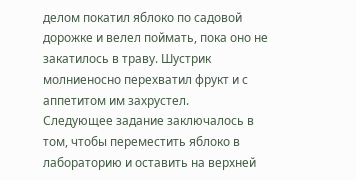делом покатил яблоко по садовой дорожке и велел поймать, пока оно не закатилось в траву. Шустрик молниеносно перехватил фрукт и с аппетитом им захрустел.
Следующее задание заключалось в том, чтобы переместить яблоко в лабораторию и оставить на верхней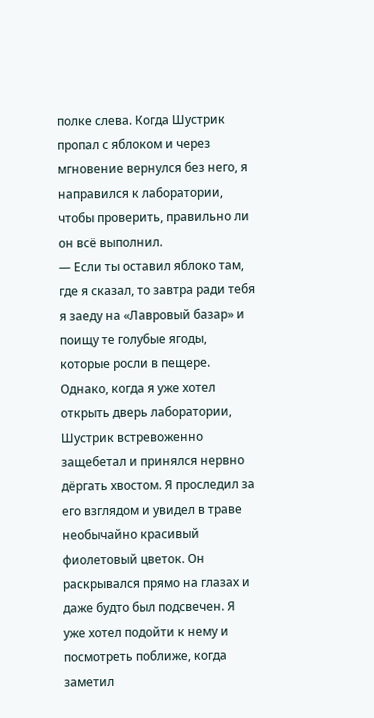полке слева. Когда Шустрик пропал с яблоком и через мгновение вернулся без него, я направился к лаборатории, чтобы проверить, правильно ли он всё выполнил.
— Если ты оставил яблоко там, где я сказал, то завтра ради тебя я заеду на «Лавровый базар» и поищу те голубые ягоды, которые росли в пещере.
Однако, когда я уже хотел открыть дверь лаборатории, Шустрик встревоженно защебетал и принялся нервно дёргать хвостом. Я проследил за его взглядом и увидел в траве необычайно красивый фиолетовый цветок. Он раскрывался прямо на глазах и даже будто был подсвечен. Я уже хотел подойти к нему и посмотреть поближе, когда заметил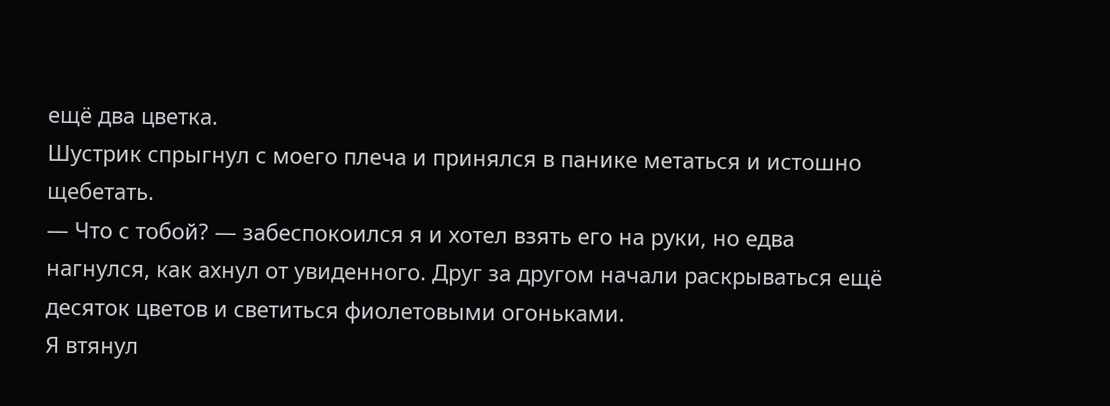ещё два цветка.
Шустрик спрыгнул с моего плеча и принялся в панике метаться и истошно щебетать.
— Что с тобой? — забеспокоился я и хотел взять его на руки, но едва нагнулся, как ахнул от увиденного. Друг за другом начали раскрываться ещё десяток цветов и светиться фиолетовыми огоньками.
Я втянул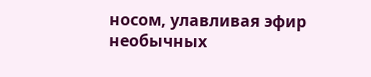носом, улавливая эфир необычных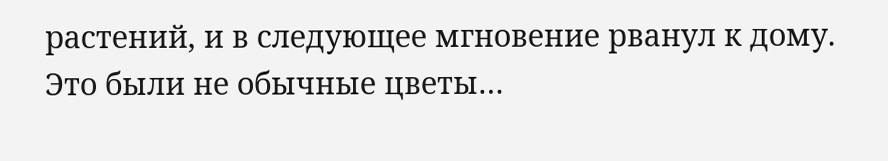растений, и в следующее мгновение рванул к дому. Это были не обычные цветы…